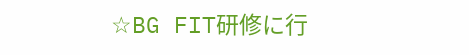☆BG FIT研修に行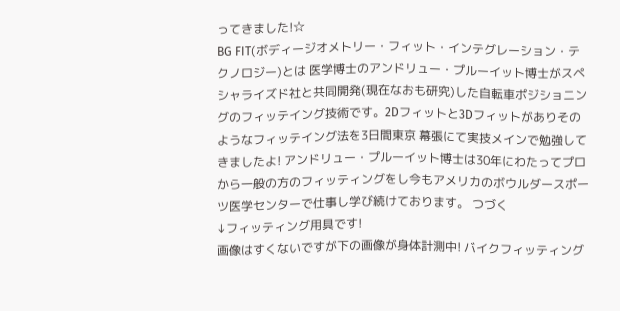ってきました!☆
BG FIT(ボディージオメトリー・フィット・インテグレーション・テクノロジー)とは 医学博士のアンドリュー・プルーイット博士がスペシャライズド社と共同開発(現在なおも研究)した自転車ポジショニングのフィッテイング技術です。2Dフィットと3Dフィットがありそのようなフィッテイング法を3日間東京 幕張にて実技メインで勉強してきましたよ! アンドリュー・プルーイット博士は30年にわたってプロから一般の方のフィッティングをし今もアメリカのボウルダースポーツ医学センターで仕事し学び続けております。 つづく
↓フィッティング用具です!
画像はすくないですが下の画像が身体計測中! バイクフィッティング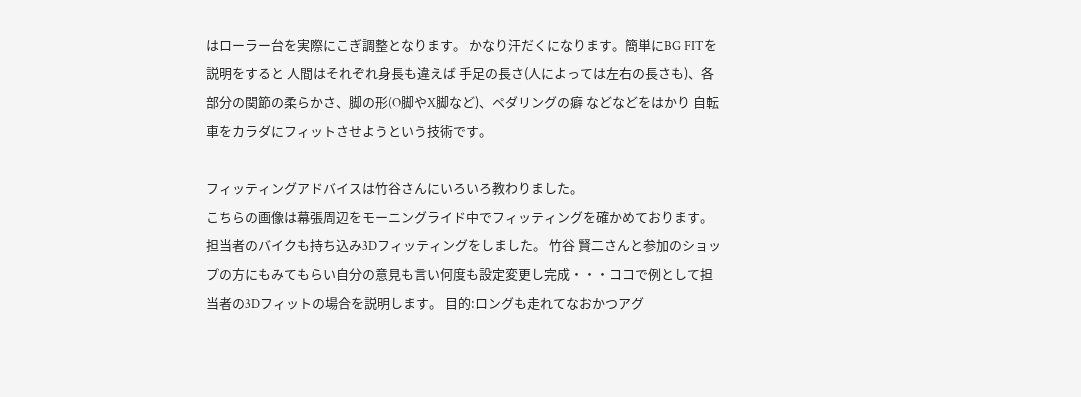はローラー台を実際にこぎ調整となります。 かなり汗だくになります。簡単にBG FITを説明をすると 人間はそれぞれ身長も違えば 手足の長さ(人によっては左右の長さも)、各部分の関節の柔らかさ、脚の形(O脚やX脚など)、ペダリングの癖 などなどをはかり 自転車をカラダにフィットさせようという技術です。

フィッティングアドバイスは竹谷さんにいろいろ教わりました。
こちらの画像は幕張周辺をモーニングライド中でフィッティングを確かめております。
担当者のバイクも持ち込み3Dフィッティングをしました。 竹谷 賢二さんと参加のショップの方にもみてもらい自分の意見も言い何度も設定変更し完成・・・ココで例として担当者の3Dフィットの場合を説明します。 目的:ロングも走れてなおかつアグ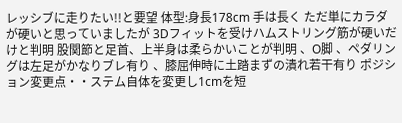レッシブに走りたい!!と要望 体型:身長178cm 手は長く ただ単にカラダが硬いと思っていましたが 3Dフィットを受けハムストリング筋が硬いだけと判明 股関節と足首、上半身は柔らかいことが判明 、O脚 、ペダリングは左足がかなりブレ有り 、膝屈伸時に土踏まずの潰れ若干有り ポジション変更点・・ステム自体を変更し1cmを短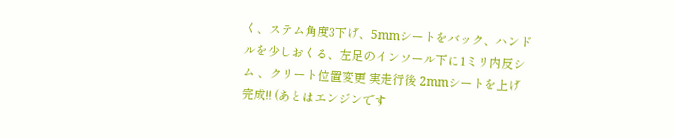く、ステム角度3下げ、5mmシートをバック、ハンドルを少しおくる、左足のインソール下に1ミリ内反シム 、クリート位置変更 実走行後 2mmシートを上げ 完成!! (あとはエンジンです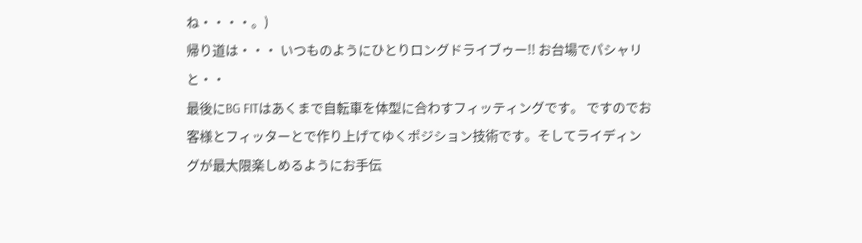ね・・・・。)
帰り道は・・・ いつものようにひとりロングドライブゥー!! お台場でパシャリと・・
最後にBG FITはあくまで自転車を体型に合わすフィッティングです。 ですのでお客様とフィッターとで作り上げてゆくポジション技術です。そしてライディングが最大限楽しめるようにお手伝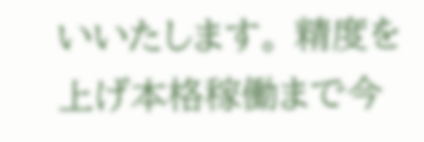いいたします。 精度を上げ本格稼働まで今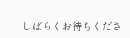しばらくお待ちくださ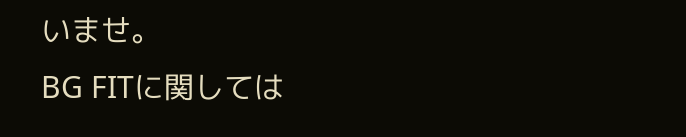いませ。
BG FITに関しては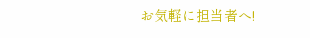お気軽に担当者へ!